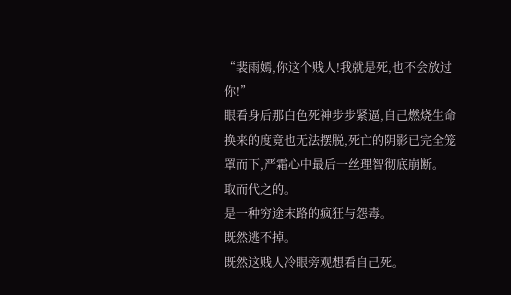“裴雨嫣,你这个贱人!我就是死,也不会放过你!”
眼看身后那白色死神步步紧逼,自己燃烧生命换来的度竟也无法摆脱,死亡的阴影已完全笼罩而下,严霜心中最后一丝理智彻底崩断。
取而代之的。
是一种穷途末路的疯狂与怨毒。
既然逃不掉。
既然这贱人冷眼旁观想看自己死。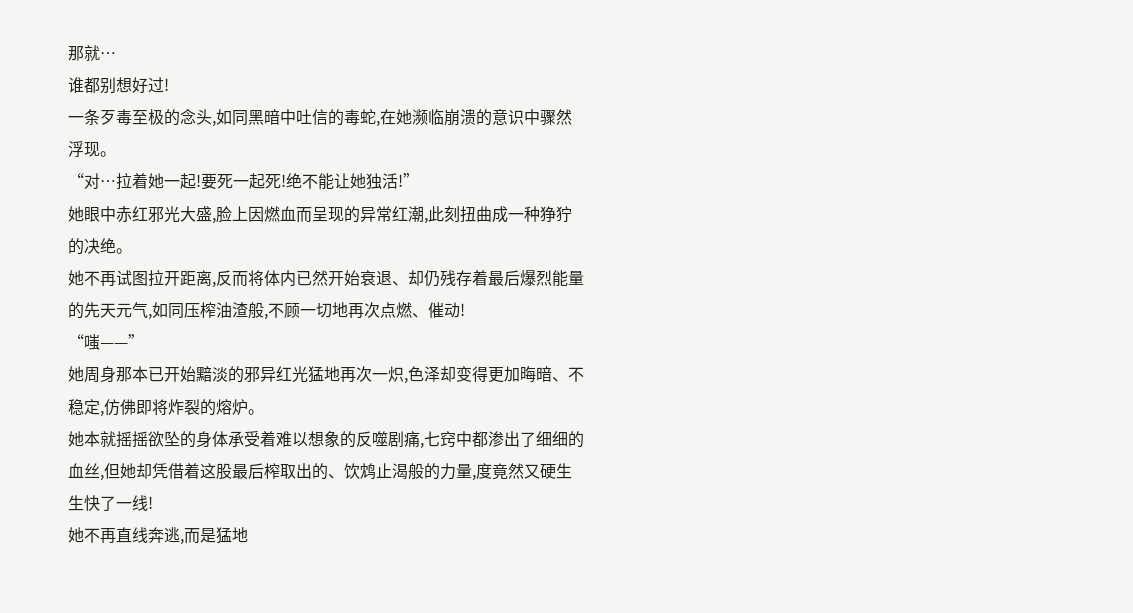那就…
谁都别想好过!
一条歹毒至极的念头,如同黑暗中吐信的毒蛇,在她濒临崩溃的意识中骤然浮现。
“对…拉着她一起!要死一起死!绝不能让她独活!”
她眼中赤红邪光大盛,脸上因燃血而呈现的异常红潮,此刻扭曲成一种狰狞的决绝。
她不再试图拉开距离,反而将体内已然开始衰退、却仍残存着最后爆烈能量的先天元气,如同压榨油渣般,不顾一切地再次点燃、催动!
“嗤——”
她周身那本已开始黯淡的邪异红光猛地再次一炽,色泽却变得更加晦暗、不稳定,仿佛即将炸裂的熔炉。
她本就摇摇欲坠的身体承受着难以想象的反噬剧痛,七窍中都渗出了细细的血丝,但她却凭借着这股最后榨取出的、饮鸩止渴般的力量,度竟然又硬生生快了一线!
她不再直线奔逃,而是猛地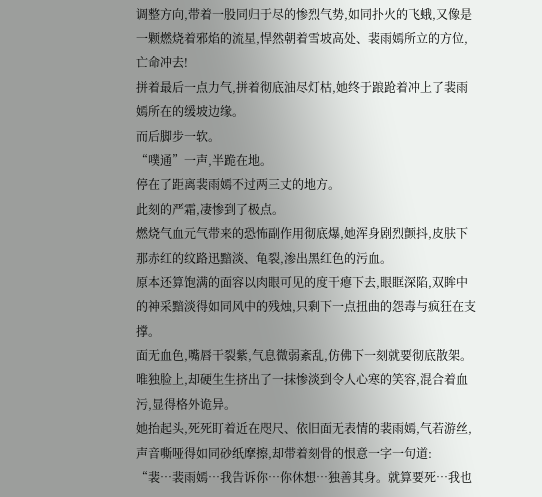调整方向,带着一股同归于尽的惨烈气势,如同扑火的飞蛾,又像是一颗燃烧着邪焰的流星,悍然朝着雪坡高处、裴雨嫣所立的方位,亡命冲去!
拼着最后一点力气,拼着彻底油尽灯枯,她终于踉跄着冲上了裴雨嫣所在的缓坡边缘。
而后脚步一软。
“噗通”一声,半跪在地。
停在了距离裴雨嫣不过两三丈的地方。
此刻的严霜,凄惨到了极点。
燃烧气血元气带来的恐怖副作用彻底爆,她浑身剧烈颤抖,皮肤下那赤红的纹路迅黯淡、龟裂,渗出黑红色的污血。
原本还算饱满的面容以肉眼可见的度干瘪下去,眼眶深陷,双眸中的神采黯淡得如同风中的残烛,只剩下一点扭曲的怨毒与疯狂在支撑。
面无血色,嘴唇干裂紫,气息微弱紊乱,仿佛下一刻就要彻底散架。
唯独脸上,却硬生生挤出了一抹惨淡到令人心寒的笑容,混合着血污,显得格外诡异。
她抬起头,死死盯着近在咫尺、依旧面无表情的裴雨嫣,气若游丝,声音嘶哑得如同砂纸摩擦,却带着刻骨的恨意一字一句道:
“裴…裴雨嫣…我告诉你…你休想…独善其身。就算要死…我也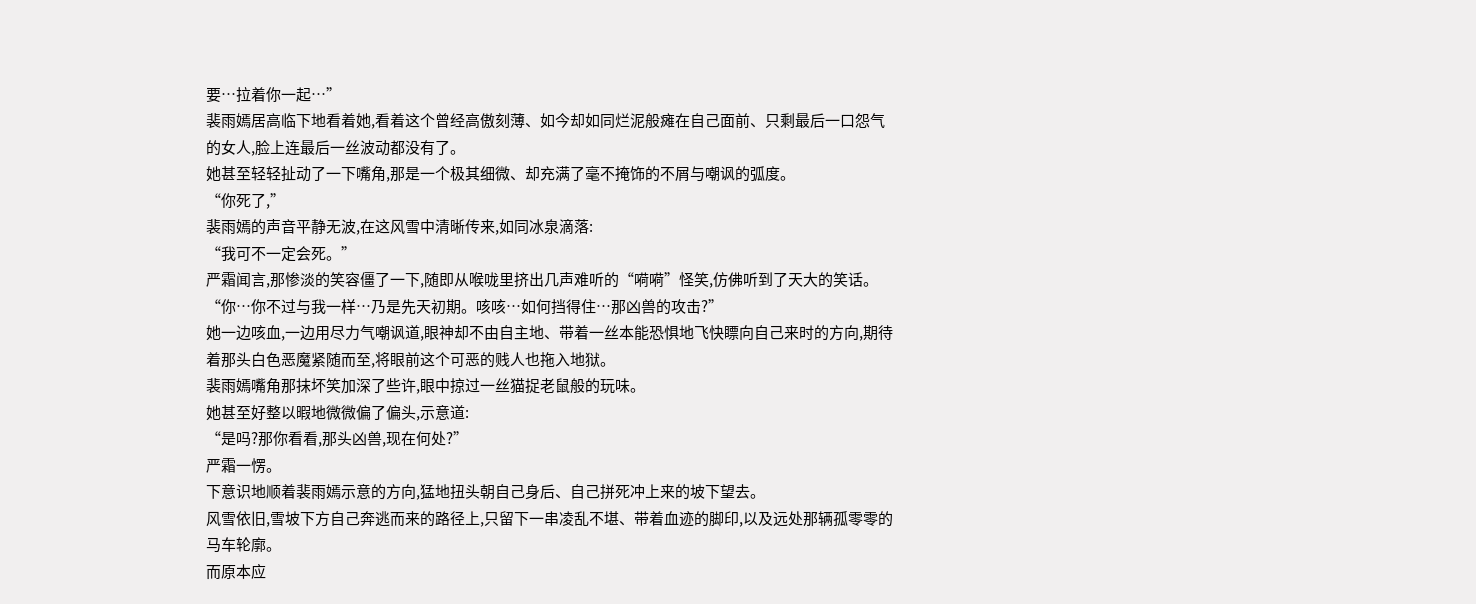要…拉着你一起…”
裴雨嫣居高临下地看着她,看着这个曾经高傲刻薄、如今却如同烂泥般瘫在自己面前、只剩最后一口怨气的女人,脸上连最后一丝波动都没有了。
她甚至轻轻扯动了一下嘴角,那是一个极其细微、却充满了毫不掩饰的不屑与嘲讽的弧度。
“你死了,”
裴雨嫣的声音平静无波,在这风雪中清晰传来,如同冰泉滴落:
“我可不一定会死。”
严霜闻言,那惨淡的笑容僵了一下,随即从喉咙里挤出几声难听的“嗬嗬”怪笑,仿佛听到了天大的笑话。
“你…你不过与我一样…乃是先天初期。咳咳…如何挡得住…那凶兽的攻击?”
她一边咳血,一边用尽力气嘲讽道,眼神却不由自主地、带着一丝本能恐惧地飞快瞟向自己来时的方向,期待着那头白色恶魔紧随而至,将眼前这个可恶的贱人也拖入地狱。
裴雨嫣嘴角那抹坏笑加深了些许,眼中掠过一丝猫捉老鼠般的玩味。
她甚至好整以暇地微微偏了偏头,示意道:
“是吗?那你看看,那头凶兽,现在何处?”
严霜一愣。
下意识地顺着裴雨嫣示意的方向,猛地扭头朝自己身后、自己拼死冲上来的坡下望去。
风雪依旧,雪坡下方自己奔逃而来的路径上,只留下一串凌乱不堪、带着血迹的脚印,以及远处那辆孤零零的马车轮廓。
而原本应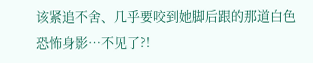该紧追不舍、几乎要咬到她脚后跟的那道白色恐怖身影…不见了?!